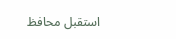استقبل محافظ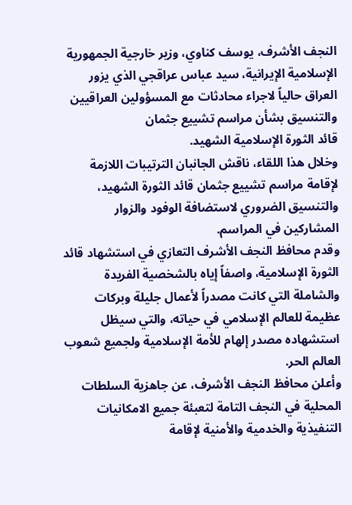النجف الأشرف، يوسف كناوي، وزير خارجية الجمهورية الإسلامية الإيرانية، سيد عباس عراقجي الذي يزور العراق حالياً لاجراء محادثات مع المسؤولين العراقيين والتنسيق بشأن مراسم تشييع جثمان
قائد الثورة الإسلامية الشهيد.
وخلال هذا اللقاء، ناقش الجانبان الترتيبات اللازمة لإقامة مراسم تشييع جثمان قائد الثورة الشهيد، والتنسيق الضروري لاستضافة الوفود والزوار المشاركين في المراسم.
وقدم محافظ النجف الأشرف التعازي في استشهاد قائد الثورة الإسلامية، واصفاً إياه بالشخصية الفريدة والشاملة التي كانت مصدراً لأعمال جليلة وبركات عظيمة للعالم الإسلامي في حياته، والتي سيظل استشهاده مصدر إلهام للأمة الإسلامية ولجميع شعوب العالم الحر.
وأعلن محافظ النجف الأشرف، عن جاهزية السلطات المحلية في النجف التامة لتعبئة جميع الامكانيات التنفيذية والخدمية والأمنية لإقامة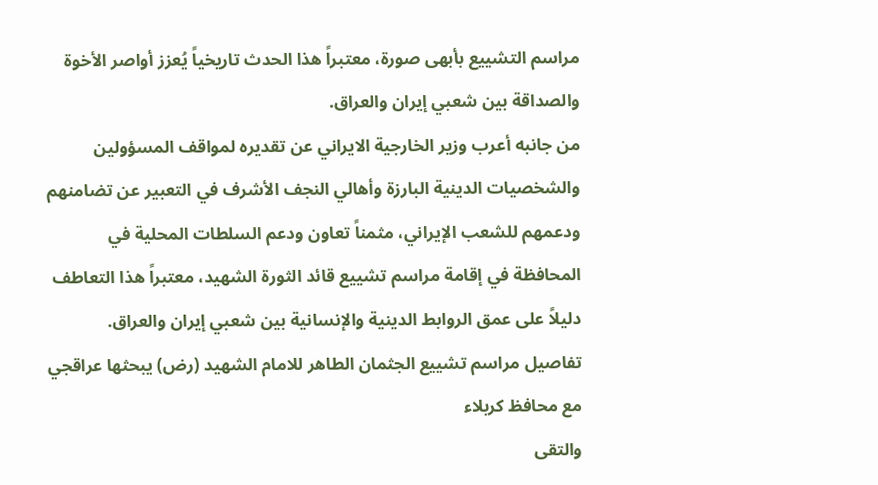مراسم التشييع بأبهى صورة، معتبراً هذا الحدث تاريخياً يُعزز أواصر الأخوة والصداقة بين شعبي إيران والعراق.
من جانبه أعرب وزير الخارجية الايراني عن تقديره لمواقف المسؤولين والشخصيات الدينية البارزة وأهالي النجف الأشرف في التعبير عن تضامنهم ودعمهم للشعب الإيراني، مثمناً تعاون ودعم السلطات المحلية في المحافظة في إقامة مراسم تشييع قائد الثورة الشهيد، معتبراً هذا التعاطف دليلاً على عمق الروابط الدينية والإنسانية بين شعبي إيران والعراق.
تفاصيل مراسم تشييع الجثمان الطاهر للامام الشهيد (رض) يبحثها عراقجي مع محافظ كربلاء
والتقى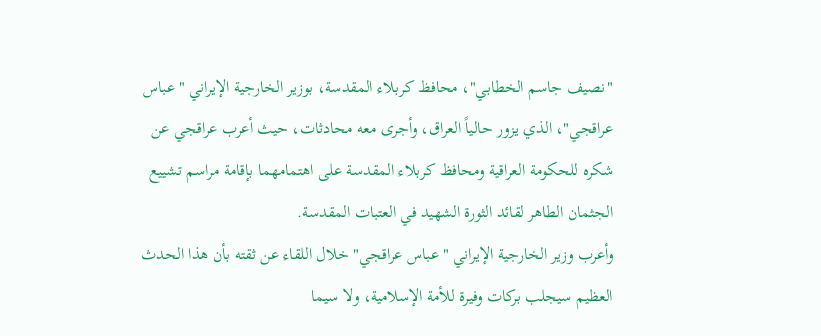"نصيف جاسم الخطابي"، محافظ كربلاء المقدسة، بوزير الخارجية الإيراني "عباس عراقجي"، الذي يزور حالياً العراق، وأجرى معه محادثات، حيث أعرب عراقجي عن شكره للحكومة العراقية ومحافظ كربلاء المقدسة على اهتمامهما بإقامة مراسم تشييع الجثمان الطاهر لقائد الثورة الشهيد في العتبات المقدسة.
وأعرب وزير الخارجية الإيراني "عباس عراقجي" خلال اللقاء عن ثقته بأن هذا الحدث العظيم سيجلب بركات وفيرة للأمة الإسلامية، ولا سيما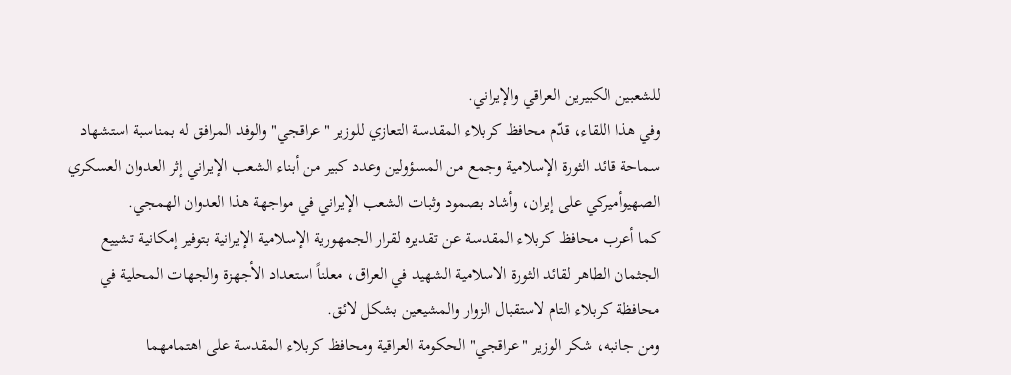للشعبين الكبيرين العراقي والإيراني.
وفي هذا اللقاء، قدّم محافظ كربلاء المقدسة التعازي للوزير "عراقجي" والوفد المرافق له بمناسبة استشهاد سماحة قائد الثورة الإسلامية وجمع من المسؤولين وعدد كبير من أبناء الشعب الإيراني إثر العدوان العسكري الصهيوأميركي على إيران، وأشاد بصمود وثبات الشعب الإيراني في مواجهة هذا العدوان الهمجي.
كما أعرب محافظ كربلاء المقدسة عن تقديره لقرار الجمهورية الإسلامية الإيرانية بتوفير إمكانية تشييع الجثمان الطاهر لقائد الثورة الاسلامية الشهيد في العراق، معلناً استعداد الأجهزة والجهات المحلية في محافظة كربلاء التام لاستقبال الزوار والمشيعين بشكل لائق.
ومن جانبه، شكر الوزير "عراقجي" الحكومة العراقية ومحافظ كربلاء المقدسة على اهتمامهما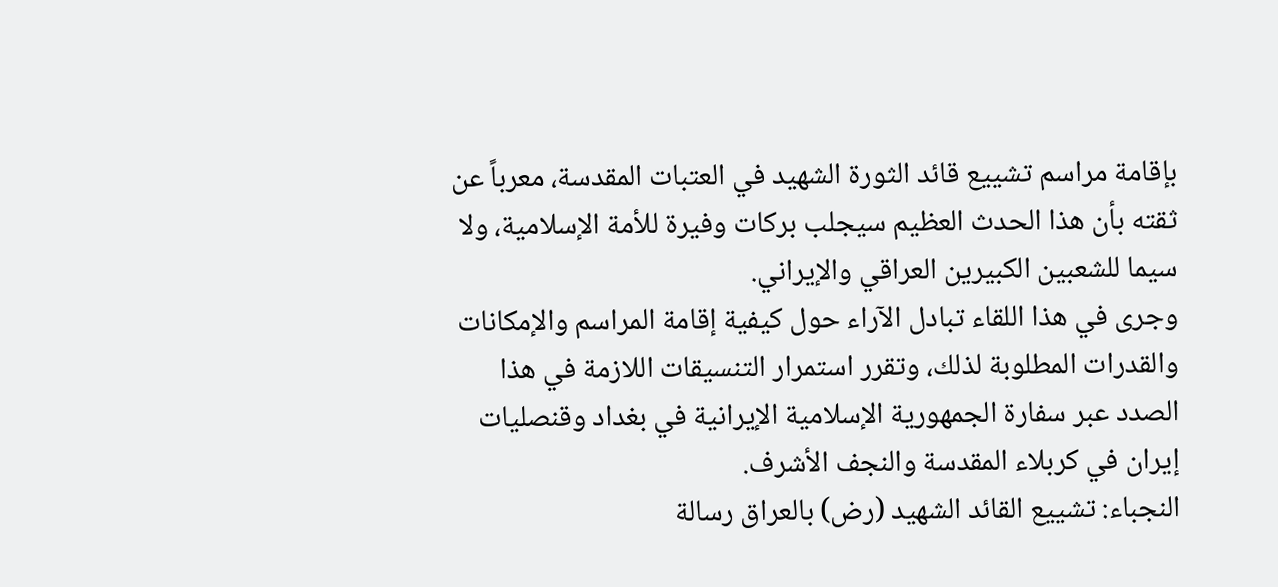بإقامة مراسم تشييع قائد الثورة الشهيد في العتبات المقدسة، معرباً عن ثقته بأن هذا الحدث العظيم سيجلب بركات وفيرة للأمة الإسلامية، ولا سيما للشعبين الكبيرين العراقي والإيراني.
وجرى في هذا اللقاء تبادل الآراء حول كيفية إقامة المراسم والإمكانات والقدرات المطلوبة لذلك، وتقرر استمرار التنسيقات اللازمة في هذا الصدد عبر سفارة الجمهورية الإسلامية الإيرانية في بغداد وقنصليات إيران في كربلاء المقدسة والنجف الأشرف.
النجباء: تشييع القائد الشهيد (رض) بالعراق رسالة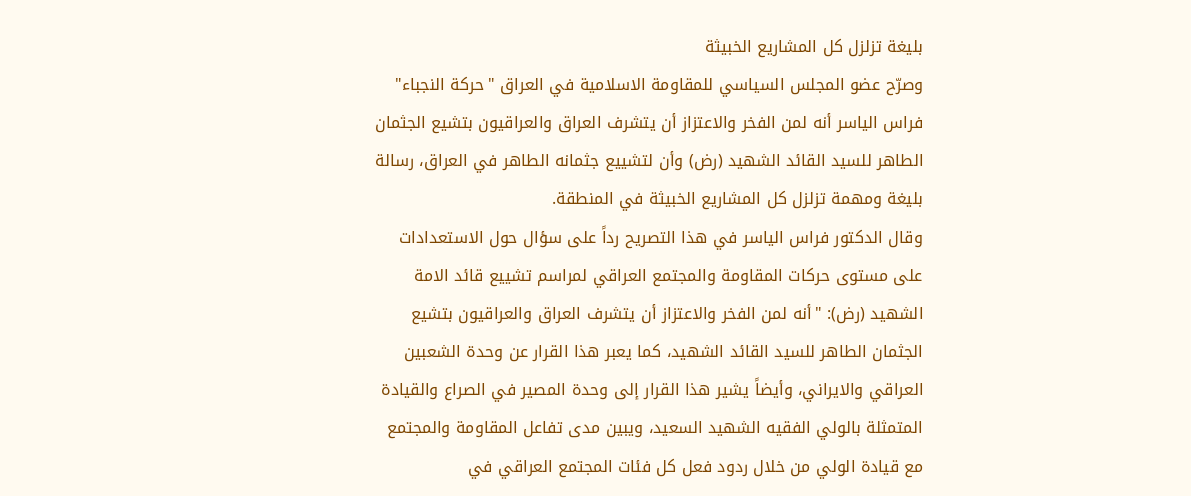بليغة تزلزل كل المشاريع الخبيثة
وصرّح عضو المجلس السياسي للمقاومة الاسلامية في العراق "حركة النجباء" فراس الياسر أنه لمن الفخر والاعتزاز أن يتشرف العراق والعراقيون بتشيع الجثمان الطاهر للسيد القائد الشهيد (رض) وأن لتشييع جثمانه الطاهر في العراق، رسالة بليغة ومهمة تزلزل كل المشاريع الخبيثة في المنطقة.
وقال الدكتور فراس الياسر في هذا التصريح رداً على سؤال حول الاستعدادات على مستوى حركات المقاومة والمجتمع العراقي لمراسم تشييع قائد الامة الشهيد (رض): "أنه لمن الفخر والاعتزاز أن يتشرف العراق والعراقيون بتشيع الجثمان الطاهر للسيد القائد الشهيد، كما يعبر هذا القرار عن وحدة الشعبين العراقي والايراني، وأيضاً يشير هذا القرار إلى وحدة المصير في الصراع والقيادة المتمثلة بالولي الفقيه الشهيد السعيد، ويبين مدى تفاعل المقاومة والمجتمع مع قيادة الولي من خلال ردود فعل كل فئات المجتمع العراقي في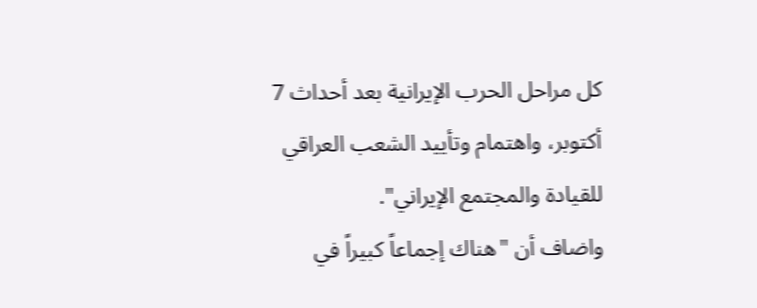كل مراحل الحرب الإيرانية بعد أحداث 7 أكتوبر، واهتمام وتأييد الشعب العراقي للقيادة والمجتمع الإيراني".
واضاف أن "هناك إجماعاً كبيراً في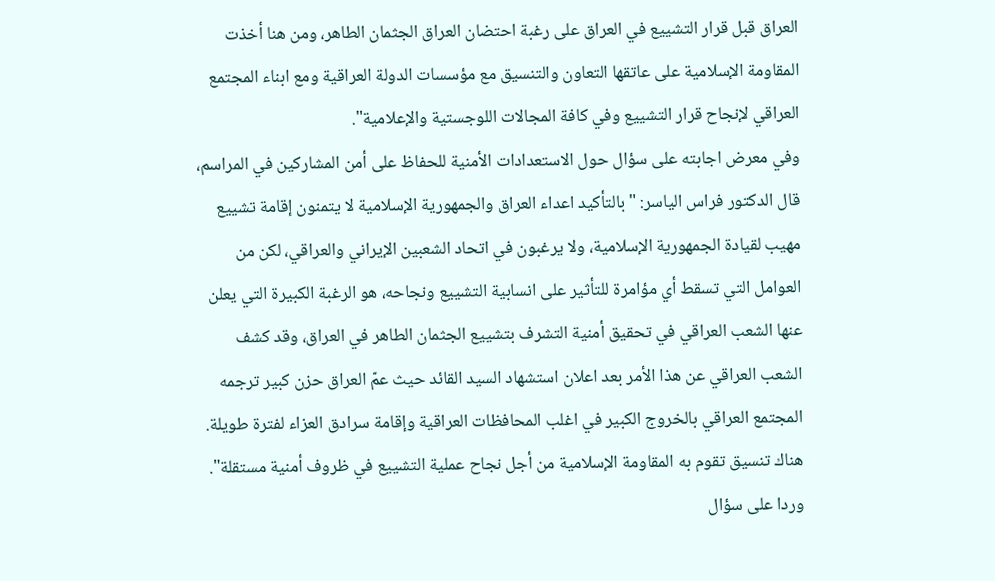العراق قبل قرار التشييع في العراق على رغبة احتضان العراق الجثمان الطاهر، ومن هنا أخذت المقاومة الإسلامية على عاتقها التعاون والتنسيق مع مؤسسات الدولة العراقية ومع ابناء المجتمع العراقي لإنجاح قرار التشييع وفي كافة المجالات اللوجستية والإعلامية".
وفي معرض اجابته على سؤال حول الاستعدادات الأمنية للحفاظ على أمن المشاركين في المراسم، قال الدكتور فراس الياسر: " بالتأكيد اعداء العراق والجمهورية الإسلامية لا يتمنون إقامة تشييع مهيب لقيادة الجمهورية الإسلامية، ولا يرغبون في اتحاد الشعبين الإيراني والعراقي، لكن من العوامل التي تسقط أي مؤامرة للتأثير على انسابية التشييع ونجاحه، هو الرغبة الكبيرة التي يعلن عنها الشعب العراقي في تحقيق أمنية التشرف بتشييع الجثمان الطاهر في العراق، وقد كشف الشعب العراقي عن هذا الأمر بعد اعلان استشهاد السيد القائد حيث عمّ العراق حزن كبير ترجمه المجتمع العراقي بالخروج الكبير في اغلب المحافظات العراقية وإقامة سرادق العزاء لفترة طويلة. هناك تنسيق تقوم به المقاومة الإسلامية من أجل نجاح عملية التشييع في ظروف أمنية مستقلة".
وردا على سؤال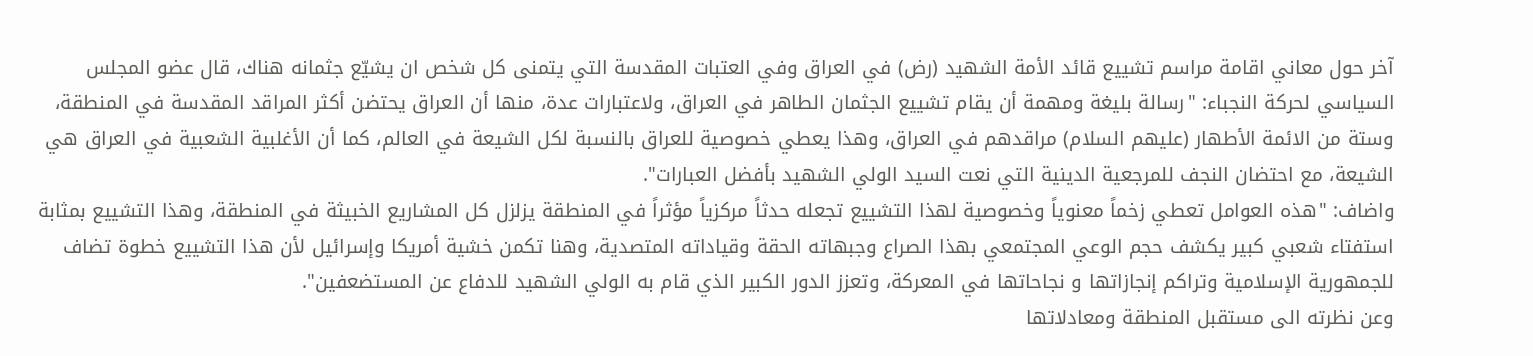آخر حول معاني اقامة مراسم تشييع قائد الأمة الشهيد (رض) في العراق وفي العتبات المقدسة التي يتمنى كل شخص ان يشيّع جثمانه هناك، قال عضو المجلس السياسي لحركة النجباء: "رسالة بليغة ومهمة أن يقام تشييع الجثمان الطاهر في العراق، ولاعتبارات عدة، منها أن العراق يحتضن أكثر المراقد المقدسة في المنطقة، وستة من الائمة الأطهار (عليهم السلام) مراقدهم في العراق، وهذا يعطي خصوصية للعراق بالنسبة لكل الشيعة في العالم، كما أن الأغلبية الشعبية في العراق هي الشيعة، مع احتضان النجف للمرجعية الدينية التي نعت السيد الولي الشهيد بأفضل العبارات".
واضاف: "هذه العوامل تعطي زخماً معنوياً وخصوصية لهذا التشييع تجعله حدثاً مركزياً مؤثراً في المنطقة يزلزل كل المشاريع الخبيثة في المنطقة، وهذا التشييع بمثابة استفتاء شعبي كبير يكشف حجم الوعي المجتمعي بهذا الصراع وجبهاته الحقة وقياداته المتصدية، وهنا تكمن خشية أمريكا وإسرائيل لأن هذا التشييع خطوة تضاف للجمهورية الإسلامية وتراكم إنجازاتها و نجاحاتها في المعركة، وتعزز الدور الكبير الذي قام به الولي الشهيد للدفاع عن المستضعفين".
وعن نظرته الى مستقبل المنطقة ومعادلاتها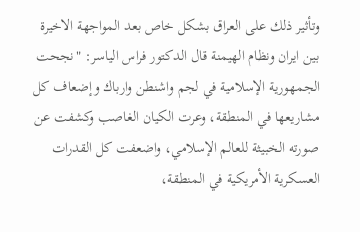وتأثير ذلك على العراق بشكل خاص بعد المواجهة الاخيرة بين ايران ونظام الهيمنة قال الدكتور فراس الياسر: "نجحت الجمهورية الإسلامية في لجم واشنطن وارباك وإضعاف كل مشاريعها في المنطقة، وعرت الكيان الغاصب وكشفت عن صورته الخبيثة للعالم الإسلامي، واضعفت كل القدرات العسكرية الأمريكية في المنطقة،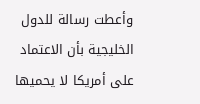وأعطت رسالة للدول الخليجية بأن الاعتماد على أمريكا لا يحميها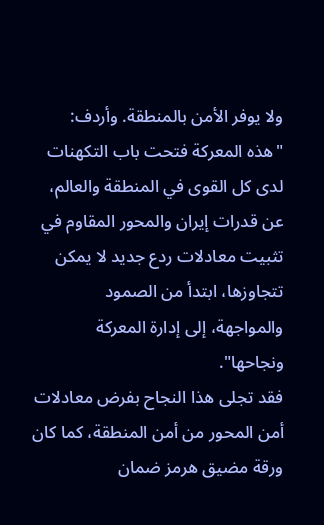ولا يوفر الأمن بالمنطقة. وأردف: "هذه المعركة فتحت باب التكهنات لدى كل القوى في المنطقة والعالم، عن قدرات إيران والمحور المقاوم في تثبيت معادلات ردع جديد لا يمكن تتجاوزها، ابتدأ من الصمود والمواجهة، إلى إدارة المعركة ونجاحها".
فقد تجلى هذا النجاح بفرض معادلات أمن المحور من أمن المنطقة، كما كان ورقة مضيق هرمز ضمان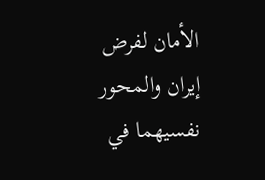الأمان لفرض إيران والمحور نفسيهما في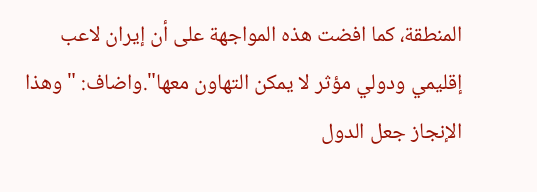المنطقة، كما افضت هذه المواجهة على أن إيران لاعب إقليمي ودولي مؤثر لا يمكن التهاون معها".واضاف: "وهذا الإنجاز جعل الدول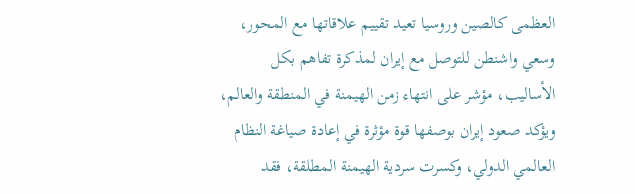العظمى كالصين وروسيا تعيد تقييم علاقاتها مع المحور، وسعي واشنطن للتوصل مع إيران لمذكرة تفاهم بكل الأساليب، مؤشر على انتهاء زمن الهيمنة في المنطقة والعالم، ويؤكد صعود إيران بوصفها قوة مؤثرة في إعادة صياغة النظام العالمي الدولي، وكسرت سردية الهيمنة المطلقة، فقد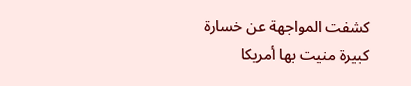كشفت المواجهة عن خسارة كبيرة منيت بها أمريكا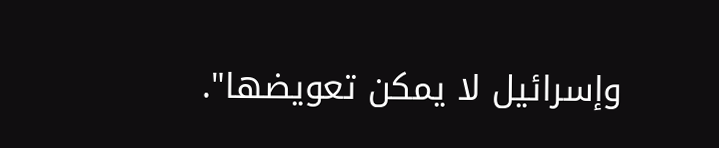وإسرائيل لا يمكن تعويضها".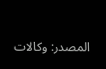المصدر: وكالات